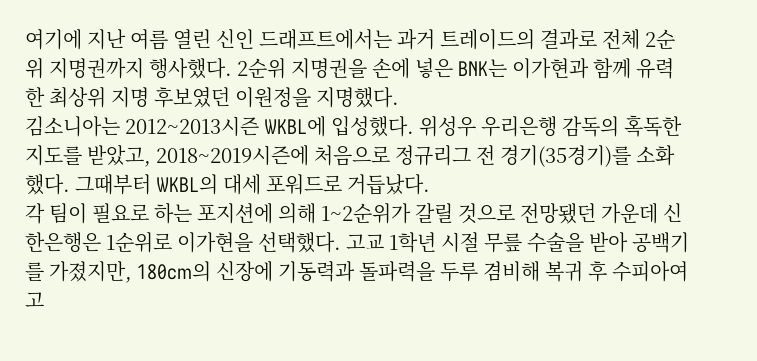여기에 지난 여름 열린 신인 드래프트에서는 과거 트레이드의 결과로 전체 2순위 지명권까지 행사했다. 2순위 지명권을 손에 넣은 BNK는 이가현과 함께 유력한 최상위 지명 후보였던 이원정을 지명했다.
김소니아는 2012~2013시즌 WKBL에 입성했다. 위성우 우리은행 감독의 혹독한 지도를 받았고, 2018~2019시즌에 처음으로 정규리그 전 경기(35경기)를 소화했다. 그때부터 WKBL의 대세 포워드로 거듭났다.
각 팀이 필요로 하는 포지션에 의해 1~2순위가 갈릴 것으로 전망됐던 가운데 신한은행은 1순위로 이가현을 선택했다. 고교 1학년 시절 무릎 수술을 받아 공백기를 가졌지만, 180cm의 신장에 기동력과 돌파력을 두루 겸비해 복귀 후 수피아여고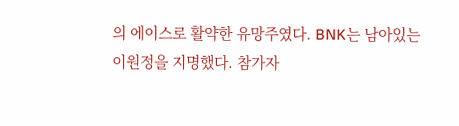의 에이스로 활약한 유망주였다. BNK는 남아있는 이원정을 지명했다. 참가자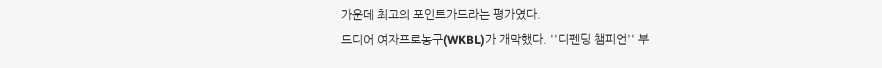가운데 최고의 포인트가드라는 평가였다.
드디어 여자프로농구(WKBL)가 개막했다. ''디펜딩 챔피언'' 부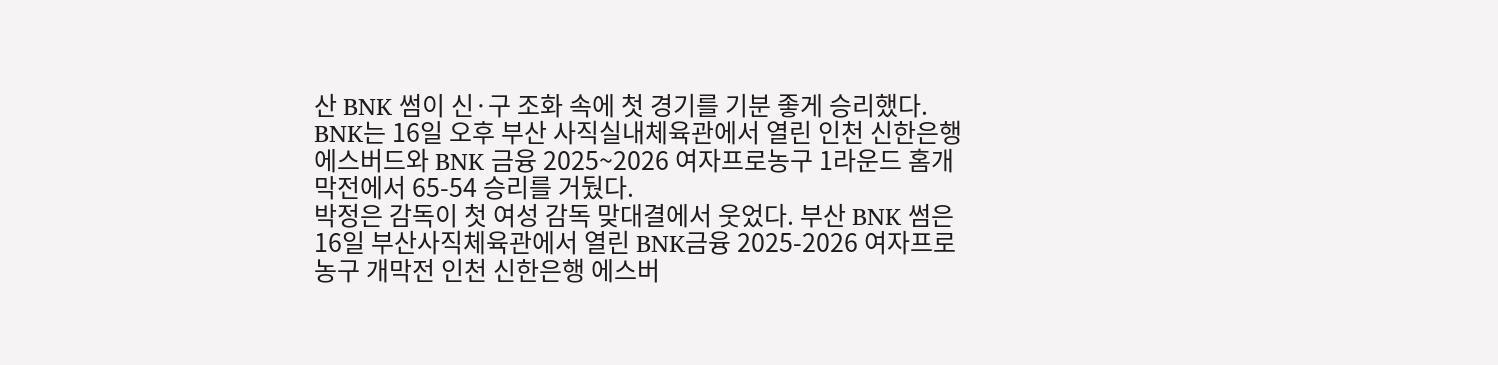산 BNK 썸이 신·구 조화 속에 첫 경기를 기분 좋게 승리했다. BNK는 16일 오후 부산 사직실내체육관에서 열린 인천 신한은행 에스버드와 BNK 금융 2025~2026 여자프로농구 1라운드 홈개막전에서 65-54 승리를 거뒀다.
박정은 감독이 첫 여성 감독 맞대결에서 웃었다. 부산 BNK 썸은 16일 부산사직체육관에서 열린 BNK금융 2025-2026 여자프로농구 개막전 인천 신한은행 에스버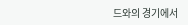드와의 경기에서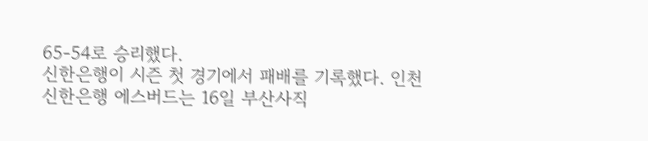65-54로 승리했다.
신한은행이 시즌 첫 경기에서 패배를 기록했다. 인천 신한은행 에스버드는 16일 부산사직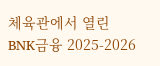체육관에서 열린 BNK금융 2025-2026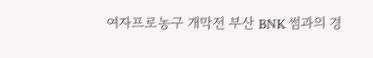여자프로농구 개막전 부산 BNK 썸과의 경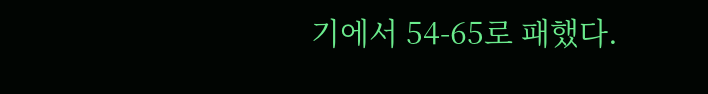기에서 54-65로 패했다.